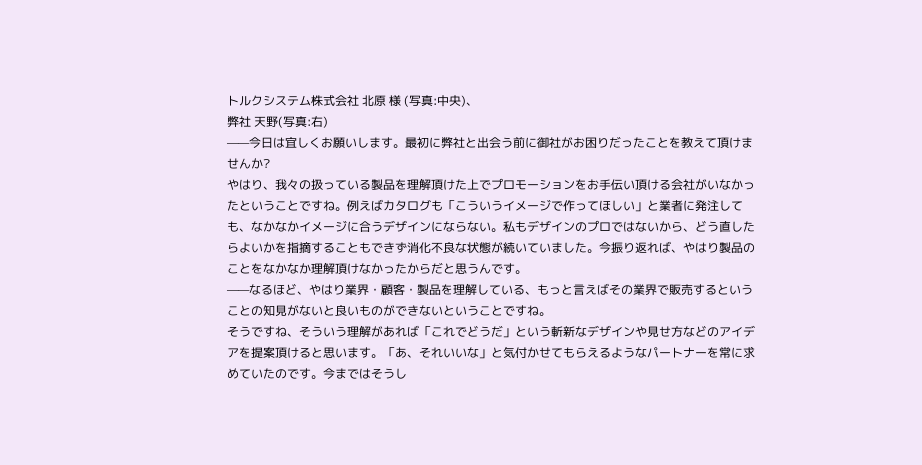トルクシステム株式会社 北原 様 (写真:中央)、
弊社 天野(写真:右)
——今日は宜しくお願いします。最初に弊社と出会う前に御社がお困りだったことを教えて頂けませんか?
やはり、我々の扱っている製品を理解頂けた上でプロモーションをお手伝い頂ける会社がいなかったということですね。例えばカタログも「こういうイメージで作ってほしい」と業者に発注しても、なかなかイメージに合うデザインにならない。私もデザインのプロではないから、どう直したらよいかを指摘することもできず消化不良な状態が続いていました。今振り返れば、やはり製品のことをなかなか理解頂けなかったからだと思うんです。
——なるほど、やはり業界・顧客・製品を理解している、もっと言えばその業界で販売するということの知見がないと良いものができないということですね。
そうですね、そういう理解があれば「これでどうだ」という斬新なデザインや見せ方などのアイデアを提案頂けると思います。「あ、それいいな」と気付かせてもらえるようなパートナーを常に求めていたのです。今まではそうし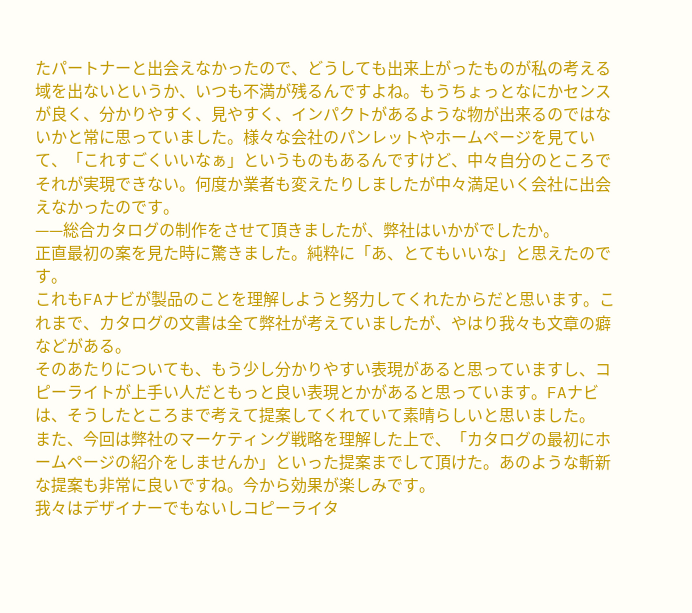たパートナーと出会えなかったので、どうしても出来上がったものが私の考える域を出ないというか、いつも不満が残るんですよね。もうちょっとなにかセンスが良く、分かりやすく、見やすく、インパクトがあるような物が出来るのではないかと常に思っていました。様々な会社のパンレットやホームページを見ていて、「これすごくいいなぁ」というものもあるんですけど、中々自分のところでそれが実現できない。何度か業者も変えたりしましたが中々満足いく会社に出会えなかったのです。
——総合カタログの制作をさせて頂きましたが、弊社はいかがでしたか。
正直最初の案を見た時に驚きました。純粋に「あ、とてもいいな」と思えたのです。
これもFAナビが製品のことを理解しようと努力してくれたからだと思います。これまで、カタログの文書は全て弊社が考えていましたが、やはり我々も文章の癖などがある。
そのあたりについても、もう少し分かりやすい表現があると思っていますし、コピーライトが上手い人だともっと良い表現とかがあると思っています。FAナビは、そうしたところまで考えて提案してくれていて素晴らしいと思いました。
また、今回は弊社のマーケティング戦略を理解した上で、「カタログの最初にホームページの紹介をしませんか」といった提案までして頂けた。あのような斬新な提案も非常に良いですね。今から効果が楽しみです。
我々はデザイナーでもないしコピーライタ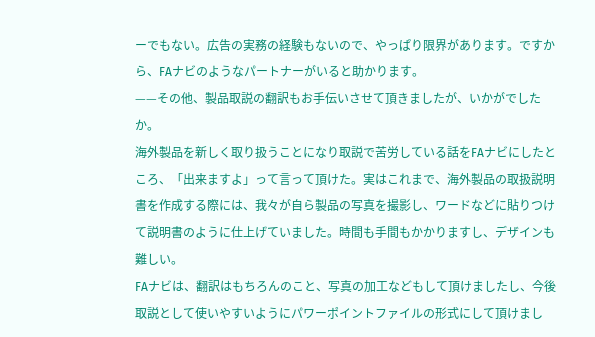ーでもない。広告の実務の経験もないので、やっぱり限界があります。ですから、FAナビのようなパートナーがいると助かります。
——その他、製品取説の翻訳もお手伝いさせて頂きましたが、いかがでしたか。
海外製品を新しく取り扱うことになり取説で苦労している話をFAナビにしたところ、「出来ますよ」って言って頂けた。実はこれまで、海外製品の取扱説明書を作成する際には、我々が自ら製品の写真を撮影し、ワードなどに貼りつけて説明書のように仕上げていました。時間も手間もかかりますし、デザインも難しい。
FAナビは、翻訳はもちろんのこと、写真の加工などもして頂けましたし、今後取説として使いやすいようにパワーポイントファイルの形式にして頂けまし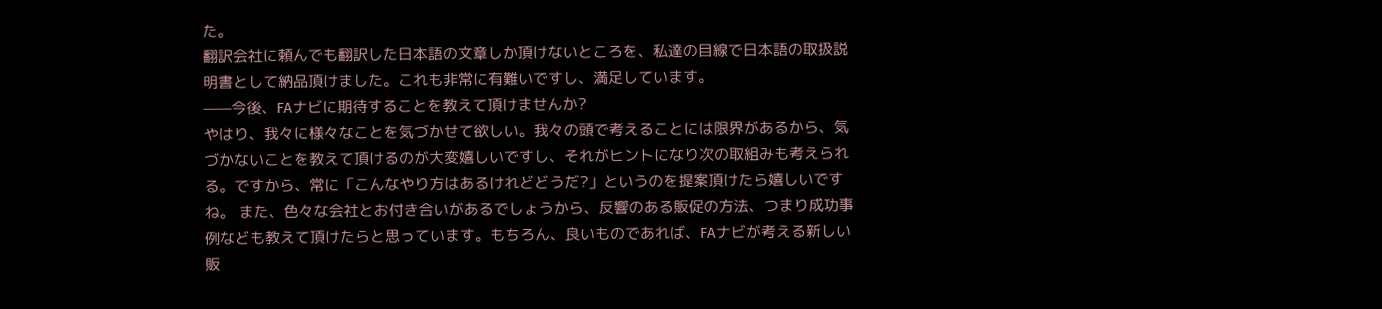た。
翻訳会社に頼んでも翻訳した日本語の文章しか頂けないところを、私達の目線で日本語の取扱説明書として納品頂けました。これも非常に有難いですし、満足しています。
——今後、FAナビに期待することを教えて頂けませんか?
やはり、我々に様々なことを気づかせて欲しい。我々の頭で考えることには限界があるから、気づかないことを教えて頂けるのが大変嬉しいですし、それがヒントになり次の取組みも考えられる。ですから、常に「こんなやり方はあるけれどどうだ?」というのを提案頂けたら嬉しいですね。 また、色々な会社とお付き合いがあるでしょうから、反響のある販促の方法、つまり成功事例なども教えて頂けたらと思っています。もちろん、良いものであれば、FAナビが考える新しい販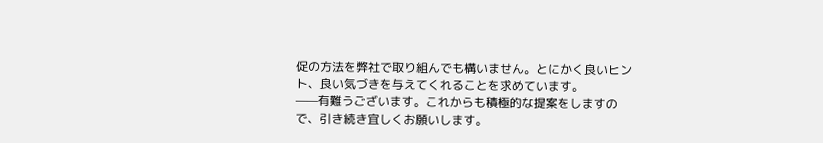促の方法を弊社で取り組んでも構いません。とにかく良いヒント、良い気づきを与えてくれることを求めています。
——有難うございます。これからも積極的な提案をしますので、引き続き宜しくお願いします。